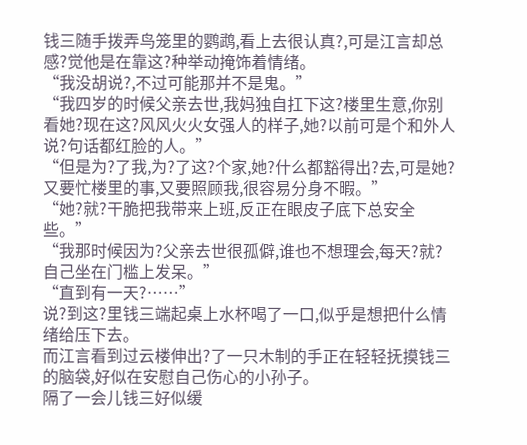钱三随手拨弄鸟笼里的鹦鹉,看上去很认真?,可是江言却总感?觉他是在靠这?种举动掩饰着情绪。
“我没胡说?,不过可能那并不是鬼。”
“我四岁的时候父亲去世,我妈独自扛下这?楼里生意,你别看她?现在这?风风火火女强人的样子,她?以前可是个和外人说?句话都红脸的人。”
“但是为?了我,为?了这?个家,她?什么都豁得出?去,可是她?又要忙楼里的事,又要照顾我,很容易分身不暇。”
“她?就?干脆把我带来上班,反正在眼皮子底下总安全些。”
“我那时候因为?父亲去世很孤僻,谁也不想理会,每天?就?自己坐在门槛上发呆。”
“直到有一天?……”
说?到这?里钱三端起桌上水杯喝了一口,似乎是想把什么情绪给压下去。
而江言看到过云楼伸出?了一只木制的手正在轻轻抚摸钱三的脑袋,好似在安慰自己伤心的小孙子。
隔了一会儿钱三好似缓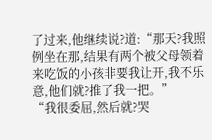了过来,他继续说?道:“那天?我照例坐在那,结果有两个被父母领着来吃饭的小孩非要我让开,我不乐意,他们就?推了我一把。”
“我很委屈,然后就?哭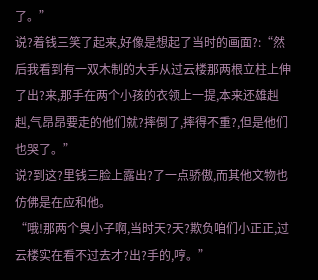了。”
说?着钱三笑了起来,好像是想起了当时的画面?:“然后我看到有一双木制的大手从过云楼那两根立柱上伸了出?来,那手在两个小孩的衣领上一提,本来还雄赳赳,气昂昂要走的他们就?摔倒了,摔得不重?,但是他们也哭了。”
说?到这?里钱三脸上露出?了一点骄傲,而其他文物也仿佛是在应和他。
“哦!那两个臭小子啊,当时天?天?欺负咱们小正正,过云楼实在看不过去才?出?手的,哼。”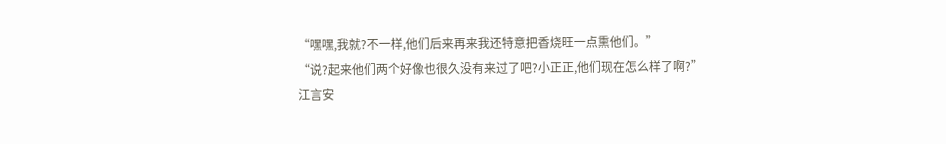“嘿嘿,我就?不一样,他们后来再来我还特意把香烧旺一点熏他们。”
“说?起来他们两个好像也很久没有来过了吧?小正正,他们现在怎么样了啊?”
江言安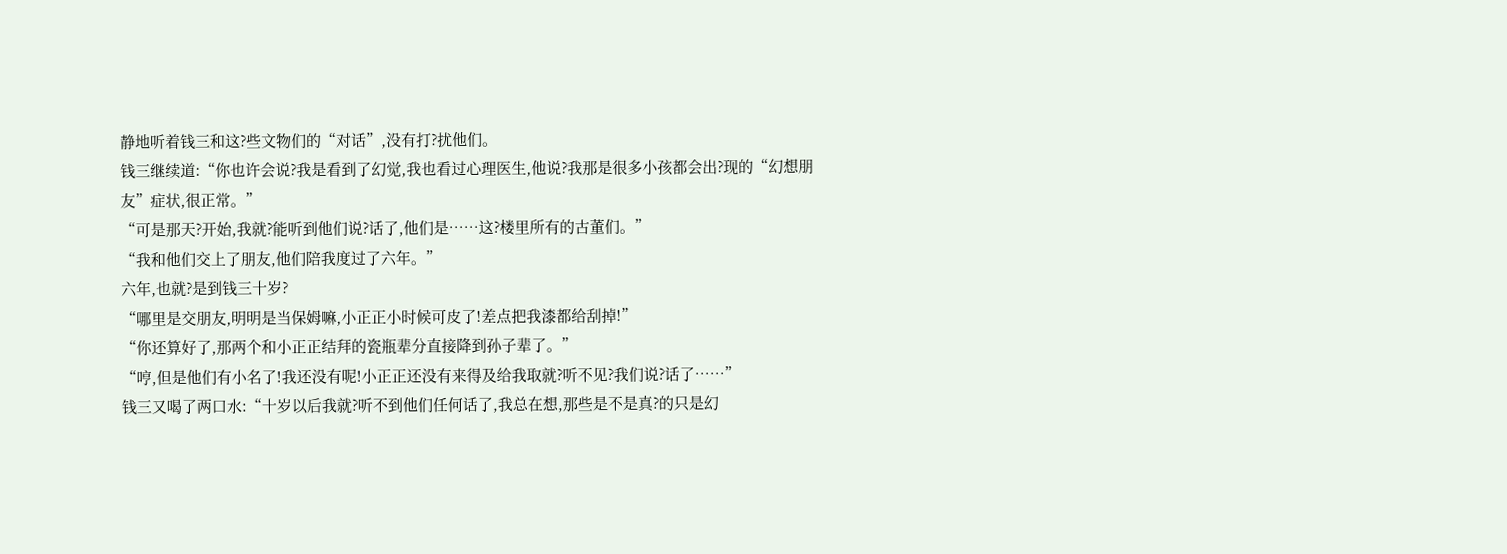静地听着钱三和这?些文物们的“对话”,没有打?扰他们。
钱三继续道:“你也许会说?我是看到了幻觉,我也看过心理医生,他说?我那是很多小孩都会出?现的“幻想朋友”症状,很正常。”
“可是那天?开始,我就?能听到他们说?话了,他们是……这?楼里所有的古董们。”
“我和他们交上了朋友,他们陪我度过了六年。”
六年,也就?是到钱三十岁?
“哪里是交朋友,明明是当保姆嘛,小正正小时候可皮了!差点把我漆都给刮掉!”
“你还算好了,那两个和小正正结拜的瓷瓶辈分直接降到孙子辈了。”
“哼,但是他们有小名了!我还没有呢!小正正还没有来得及给我取就?听不见?我们说?话了……”
钱三又喝了两口水:“十岁以后我就?听不到他们任何话了,我总在想,那些是不是真?的只是幻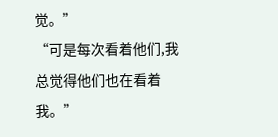觉。”
“可是每次看着他们,我总觉得他们也在看着我。”